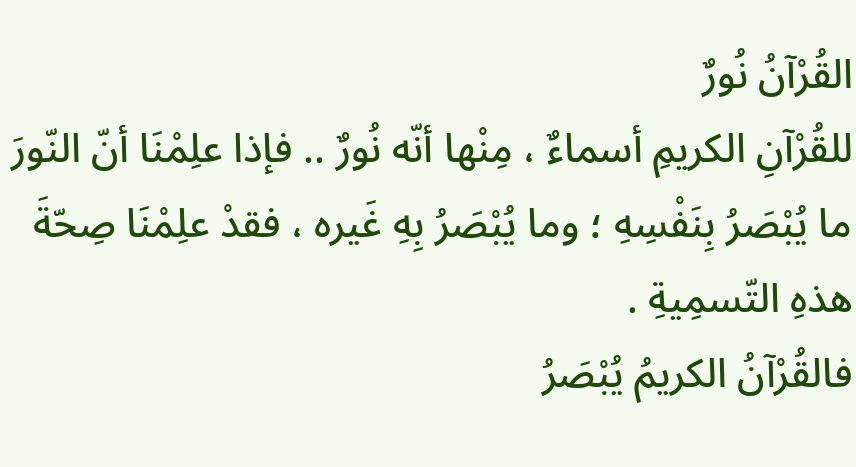القُرْآنُ نُورٌ
للقُرْآنِ الكريمِ أسماءٌ ، مِنْها أنّه نُورٌ .. فإذا علِمْنَا أنّ النّورَ ما يُبْصَرُ بِنَفْسِهِ ؛ وما يُبْصَرُ بِهِ غَيره ، فقدْ علِمْنَا صِحّةَ هذهِ التّسمِيةِ .
فالقُرْآنُ الكريمُ يُبْصَرُ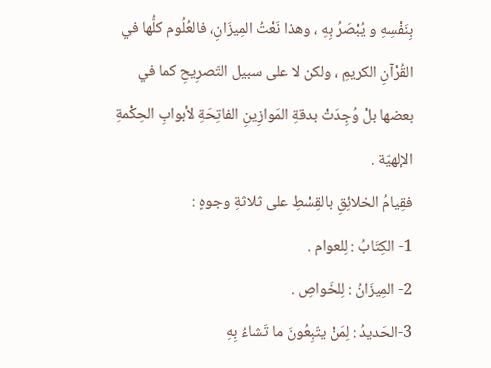بِنَفْسِهِ و يُبْصَرُ بِهِ ، وهذا نَعْتُ المِيزَانِ، فالعُلُوم كلُّها في القُرْآنِ الكريمِ ، ولكن لا على سبيل التّصرِيحِ كما في بعضها بلْ وُجِدَتْ بدقةِ المَوازِينِ الفاتِحَةِ لأبوابِ الحِكْمةِ الإلهيّة .
فقِيامُ الخلائِقِ بالقِسْطِ على ثلاثةِ وجوهٍ :
1- الكِتَابُ : لِلعوام .
2- المِيزَانُ : لِلخَواصِ .
3-الحَديدُ : لِمَنْ يتّبِعُونَ ما تَشاءُ بِهِ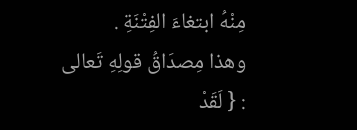مِنْهُ ابتغاءَ الفِتْنَةِ .
وهذا مِصدَاقُ قولِهِ تَعالى : { لَقَدْ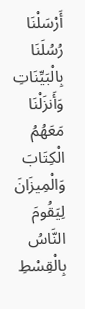أَرْسَلْنَا رُسُلَنَا بِالْبَيِّنَاتِ وَأَنزَلْنَا مَعَهُمُ الْكِتَابَ وَالْمِيزَانَ لِيَقُومَ النَّاسُ بِالْقِسْطِ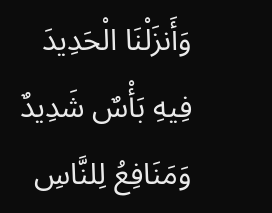وَأَنزَلْنَا الْحَدِيدَ فِيهِ بَأْسٌ شَدِيدٌ وَمَنَافِعُ لِلنَّاسِ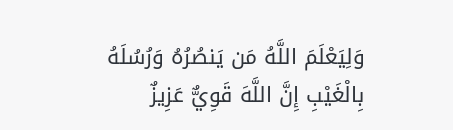وَلِيَعْلَمَ اللَّهُ مَن يَنصُرُهُ وَرُسُلَهُ بِالْغَيْبِ إِنَّ اللَّهَ قَوِيٌّ عَزِيزٌ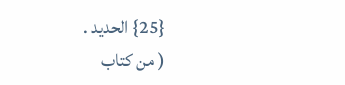{25} الحديد .
( من كتاب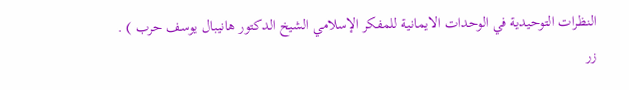النظرات التوحيدية في الوحدات الايمانية للمفكر الإسلامي الشيخ الدكتور هانيبال يوسف حرب ) .
زر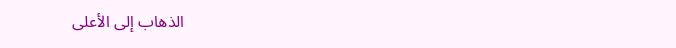الذهاب إلى الأعلى